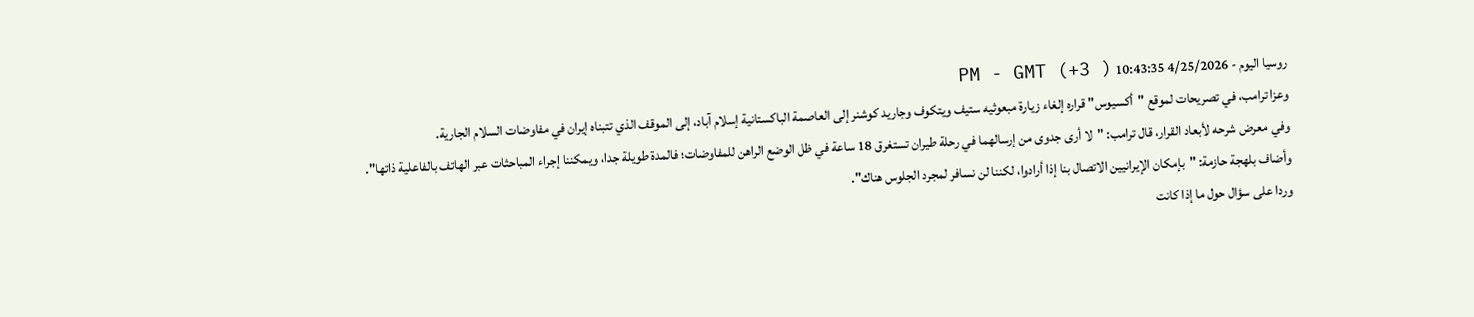روسيا اليوم - 4/25/2026 10:43:35 PM - GMT (+3 )
وعزا ترامب، في تصريحات لموقع "أكسيوس" قراره إلغاء زيارة مبعوثيه ستيف ويتكوف وجاريد كوشنر إلى العاصمة الباكستانية إسلام آباد، إلى الموقف الذي تتبناه إيران في مفاوضات السلام الجارية.
وفي معرض شرحه لأبعاد القرار، قال ترامب: "لا أرى جدوى من إرسالهما في رحلة طيران تستغرق 18 ساعة في ظل الوضع الراهن للمفاوضات؛ فالمدة طويلة جدا، ويمكننا إجراء المباحثات عبر الهاتف بالفاعلية ذاتها".
وأضاف بلهجة حازمة: "بإمكان الإيرانيين الاتصال بنا إذا أرادوا، لكننا لن نسافر لمجرد الجلوس هناك".
وردا على سؤال حول ما إذا كانت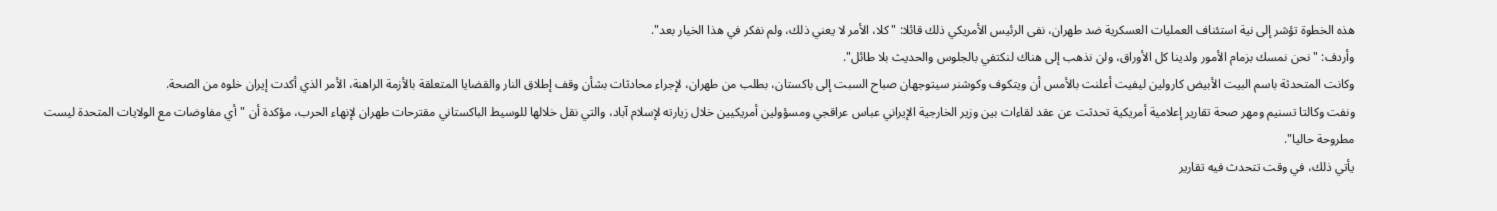هذه الخطوة تؤشر إلى نية استئناف العمليات العسكرية ضد طهران، نفى الرئيس الأمريكي ذلك قائلا: "كلا، الأمر لا يعني ذلك، ولم نفكر في هذا الخيار بعد".
وأردف: "نحن نمسك بزمام الأمور ولدينا كل الأوراق، ولن نذهب إلى هناك لنكتفي بالجلوس والحديث بلا طائل".
وكانت المتحدثة باسم البيت الأبيض كارولين ليفيت أعلنت بالأمس أن ويتكوف وكوشنر سيتوجهان صباح السبت إلى باكستان، بطلب من طهران، لإجراء محادثات بشأن وقف إطلاق النار والقضايا المتعلقة بالأزمة الراهنة، الأمر الذي أكدت إيران خلوه من الصحة.
ونفت وكالتا تسنيم ومهر صحة تقارير إعلامية أمريكية تحدثت عن عقد لقاءات بين وزير الخارجية الإيراني عباس عراقجي ومسؤولين أمريكيين خلال زيارته لإسلام آباد، والتي نقل خلالها للوسيط الباكستاني مقترحات طهران لإنهاء الحرب، مؤكدة أن "أي مفاوضات مع الولايات المتحدة ليست مطروحة حاليا".
يأتي ذلك، في وقت تتحدث فيه تقارير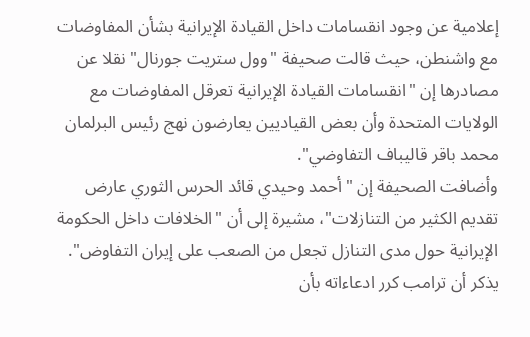إعلامية عن وجود انقسامات داخل القيادة الإيرانية بشأن المفاوضات مع واشنطن، حيث قالت صحيفة "وول ستريت جورنال" نقلا عن مصادرها إن "انقسامات القيادة الإيرانية تعرقل المفاوضات مع الولايات المتحدة وأن بعض القياديين يعارضون نهج رئيس البرلمان محمد باقر قاليباف التفاوضي".
وأضافت الصحيفة إن "أحمد وحيدي قائد الحرس الثوري عارض تقديم الكثير من التنازلات"، مشيرة إلى أن "الخلافات داخل الحكومة الإيرانية حول مدى التنازل تجعل من الصعب على إيران التفاوض".
يذكر أن ترامب كرر ادعاءاته بأن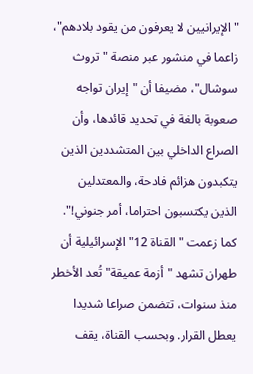"الإيرانيين لا يعرفون من يقود بلادهم"، زاعما في منشور عبر منصة "تروث سوشال"، مضيفا أن "إيران تواجه صعوبة بالغة في تحديد قائدها، وأن الصراع الداخلي بين المتشددين الذين يتكبدون هزائم فادحة، والمعتدلين الذين يكتسبون احتراما، أمر جنوني!".
كما زعمت "القناة 12" الإسرائيلية أن طهران تشهد "أزمة عميقة" تُعد الأخطر منذ سنوات، تتضمن صراعا شديدا يعطل القرار. وبحسب القناة، يقف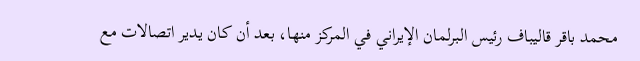محمد باقر قاليباف رئيس البرلمان الإيراني في المركز منها، بعد أن كان يدير اتصالات مع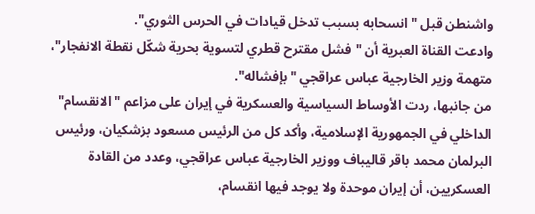واشنطن قبل "انسحابه بسبب تدخل قيادات في الحرس الثوري".
وادعت القناة العبرية أن "فشل مقترح قطري لتسوية بحرية شكّل نقطة الانفجار"، متهمة وزير الخارجية عباس عراقجي "بإفشاله".
من جانبها، ردت الأوساط السياسية والعسكرية في إيران على مزاعم "الانقسام" الداخلي في الجمهورية الإسلامية، وأكد كل من الرئيس مسعود بزشكيان، ورئيس البرلمان محمد باقر قاليباف ووزير الخارجية عباس عراقجي، وعدد من القادة العسكريين، أن إيران موحدة ولا يوجد فيها انقسام،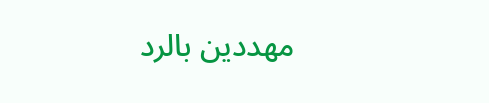مهددين بالرد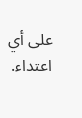على أي اعتداء.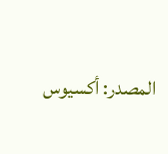المصدر: أكسيوس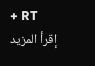+ RT
إقرأ المزيد